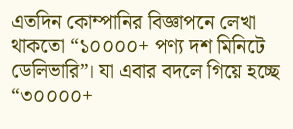এতদিন কোম্পানির বিজ্ঞাপনে লেখা থাকতো “১০০০০+ পণ্য দশ মিনিটে ডেলিভারি”। যা এবার বদলে গিয়ে হচ্ছে “৩০০০০+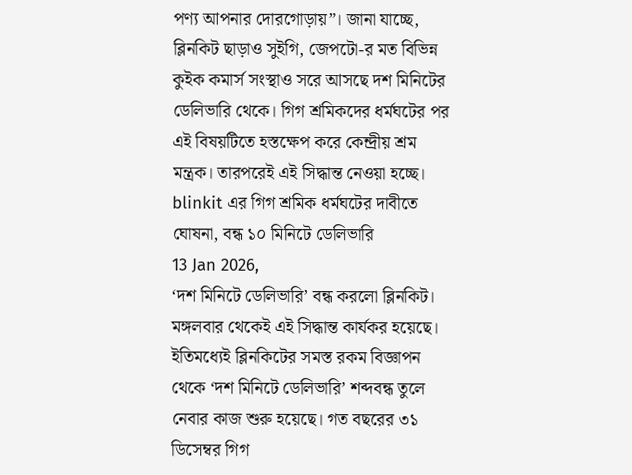পণ্য আপনার দোরগোড়ায়”। জানা যাচ্ছে, ব্লিনকিট ছাড়াও সুইগি, জেপটো-র মত বিভিন্ন কুইক কমার্স সংস্থাও সরে আসছে দশ মিনিটের ডেলিভারি থেকে। গিগ শ্রমিকদের ধর্মঘটের পর এই বিষয়টিতে হস্তক্ষেপ করে কেন্দ্রীয় শ্রম মন্ত্রক। তারপরেই এই সিদ্ধান্ত নেওয়া হচ্ছে।
blinkit এর গিগ শ্রমিক ধর্মঘটের দাবীতে ঘোষনা, বন্ধ ১০ মিনিটে ডেলিভারি
13 Jan 2026,
‘দশ মিনিটে ডেলিভারি’ বন্ধ করলো ব্লিনকিট। মঙ্গলবার থেকেই এই সিদ্ধান্ত কার্যকর হয়েছে। ইতিমধ্যেই ব্লিনকিটের সমস্ত রকম বিজ্ঞাপন থেকে ‘দশ মিনিটে ডেলিভারি’ শব্দবন্ধ তুলে নেবার কাজ শুরু হয়েছে। গত বছরের ৩১ ডিসেম্বর গিগ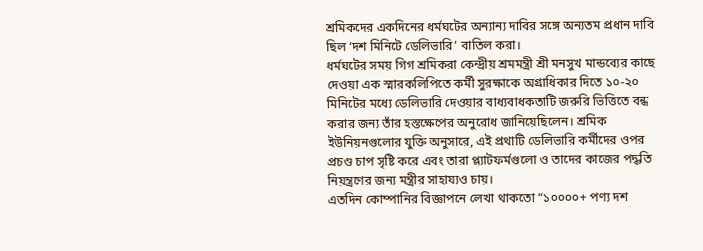শ্রমিকদের একদিনের ধর্মঘটের অন্যান্য দাবির সঙ্গে অন্যতম প্রধান দাবি ছিল ‘দশ মিনিটে ডেলিভারি’ বাতিল করা।
ধর্মঘটের সময় গিগ শ্রমিকরা কেন্দ্রীয় শ্রমমন্ত্রী শ্রী মনসুখ মান্ডব্যের কাছে দেওয়া এক স্মারকলিপিতে কর্মী সুরক্ষাকে অগ্রাধিকার দিতে ১০-২০ মিনিটের মধ্যে ডেলিভারি দেওয়ার বাধ্যবাধকতাটি জরুরি ভিত্তিতে বন্ধ করার জন্য তাঁর হস্তক্ষেপের অনুরোধ জানিয়েছিলেন। শ্রমিক ইউনিয়নগুলোর যুক্তি অনুসারে, এই প্রথাটি ডেলিভারি কর্মীদের ওপর প্রচণ্ড চাপ সৃষ্টি করে এবং তারা প্ল্যাটফর্মগুলো ও তাদের কাজের পদ্ধতি নিয়ন্ত্রণের জন্য মন্ত্রীর সাহায্যও চায়।
এতদিন কোম্পানির বিজ্ঞাপনে লেখা থাকতো “১০০০০+ পণ্য দশ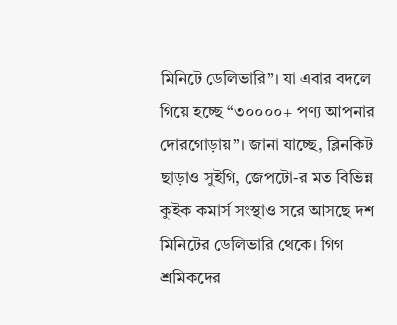মিনিটে ডেলিভারি”। যা এবার বদলে গিয়ে হচ্ছে “৩০০০০+ পণ্য আপনার দোরগোড়ায়”। জানা যাচ্ছে, ব্লিনকিট ছাড়াও সুইগি, জেপটো-র মত বিভিন্ন কুইক কমার্স সংস্থাও সরে আসছে দশ মিনিটের ডেলিভারি থেকে। গিগ শ্রমিকদের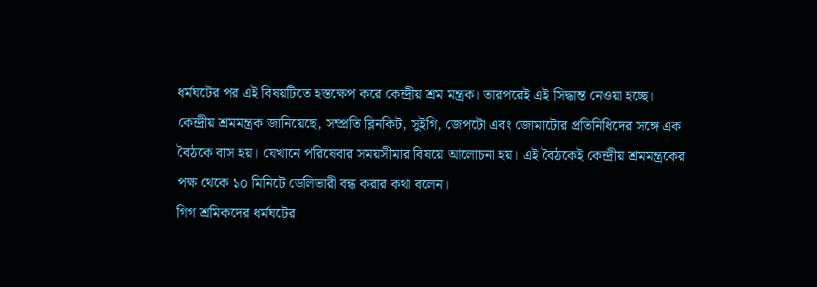ধর্মঘটের পর এই বিষয়টিতে হস্তক্ষেপ করে কেন্দ্রীয় শ্রম মন্ত্রক। তারপরেই এই সিদ্ধান্ত নেওয়া হচ্ছে।
কেন্দ্রীয় শ্রমমন্ত্রক জানিয়েছে, সম্প্রতি ব্লিনকিট, সুইগি, জেপটো এবং জোমাটোর প্রতিনিধিদের সঙ্গে এক বৈঠকে বাস হয়। যেখানে পরিষেবার সময়সীমার বিষয়ে আলোচনা হয়। এই বৈঠকেই কেন্দ্রীয় শ্রমমন্ত্রকের পক্ষ থেকে ১০ মিনিটে ডেলিভারী বন্ধ করার কথা বলেন।
গিগ শ্রমিকদের ধর্মঘটের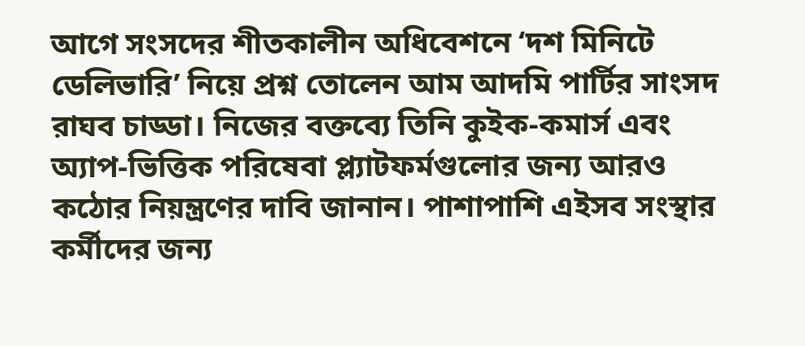আগে সংসদের শীতকালীন অধিবেশনে ‘দশ মিনিটে ডেলিভারি’ নিয়ে প্রশ্ন তোলেন আম আদমি পার্টির সাংসদ রাঘব চাড্ডা। নিজের বক্তব্যে তিনি কুইক-কমার্স এবং অ্যাপ-ভিত্তিক পরিষেবা প্ল্যাটফর্মগুলোর জন্য আরও কঠোর নিয়ন্ত্রণের দাবি জানান। পাশাপাশি এইসব সংস্থার কর্মীদের জন্য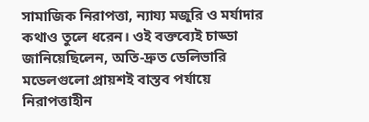সামাজিক নিরাপত্তা, ন্যায্য মজুরি ও মর্যাদার কথাও তুলে ধরেন। ওই বক্তব্যেই চাড্ডা জানিয়েছিলেন, অতি-দ্রুত ডেলিভারি মডেলগুলো প্রায়শই বাস্তব পর্যায়ে নিরাপত্তাহীন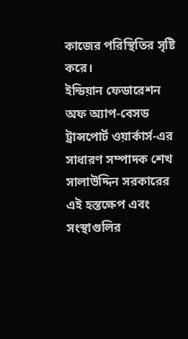কাজের পরিস্থিতির সৃষ্টি করে।
ইন্ডিয়ান ফেডারেশন অফ অ্যাপ-বেসড ট্রান্সপোর্ট ওয়ার্কার্স-এর সাধারণ সম্পাদক শেখ সালাউদ্দিন সরকারের এই হস্তক্ষেপ এবং সংস্থাগুলির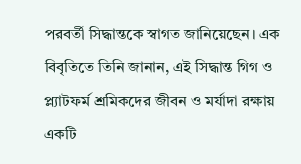পরবর্তী সিদ্ধান্তকে স্বাগত জানিয়েছেন। এক বিবৃতিতে তিনি জানান, এই সিদ্ধান্ত গিগ ও প্ল্যাটফর্ম শ্রমিকদের জীবন ও মর্যাদা রক্ষায় একটি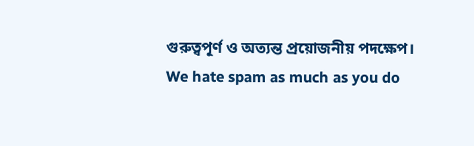গুরুত্বপূর্ণ ও অত্যন্ত প্রয়োজনীয় পদক্ষেপ।
We hate spam as much as you do